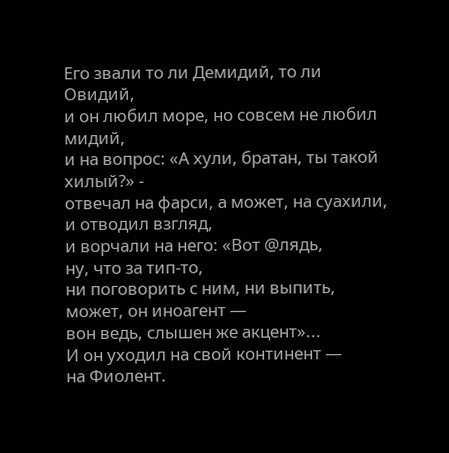Его звали то ли Демидий, то ли Овидий,
и он любил море, но совсем не любил мидий,
и на вопрос: «А хули, братан, ты такой хилый?» -
отвечал на фарси, а может, на суахили,
и отводил взгляд,
и ворчали на него: «Вот @лядь,
ну, что за тип-то,
ни поговорить с ним, ни выпить,
может, он иноагент —
вон ведь, слышен же акцент»...
И он уходил на свой континент —
на Фиолент.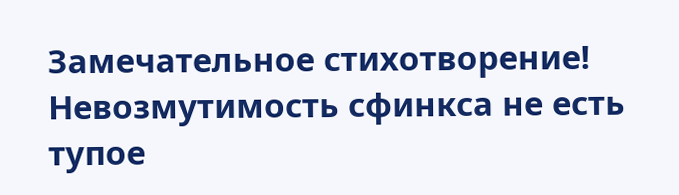Замечательное стихотворение! Невозмутимость сфинкса не есть тупое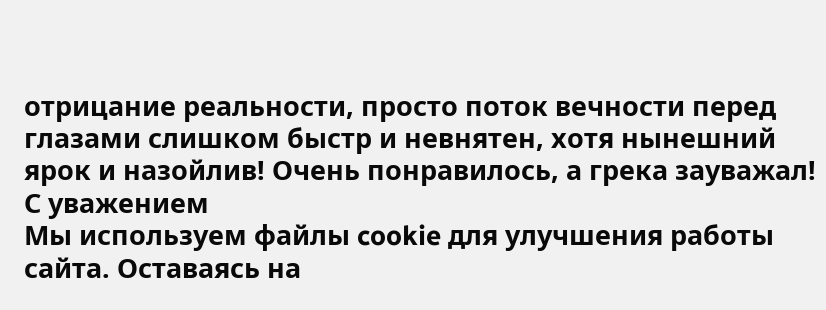отрицание реальности, просто поток вечности перед глазами слишком быстр и невнятен, хотя нынешний ярок и назойлив! Очень понравилось, а грека зауважал! С уважением
Мы используем файлы cookie для улучшения работы сайта. Оставаясь на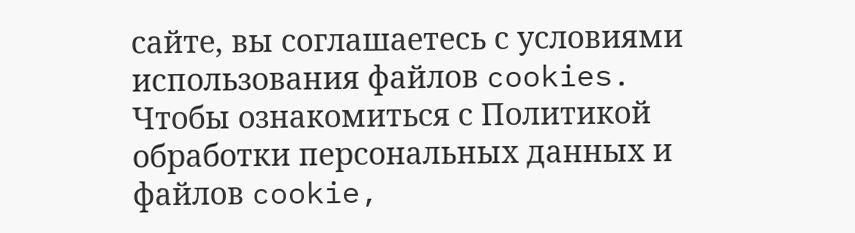сайте, вы соглашаетесь с условиями использования файлов cookies. Чтобы ознакомиться с Политикой обработки персональных данных и файлов cookie,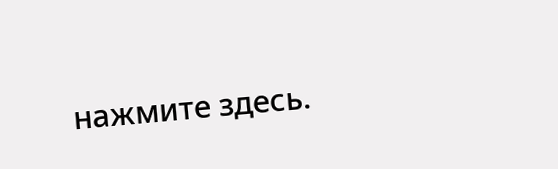нажмите здесь.